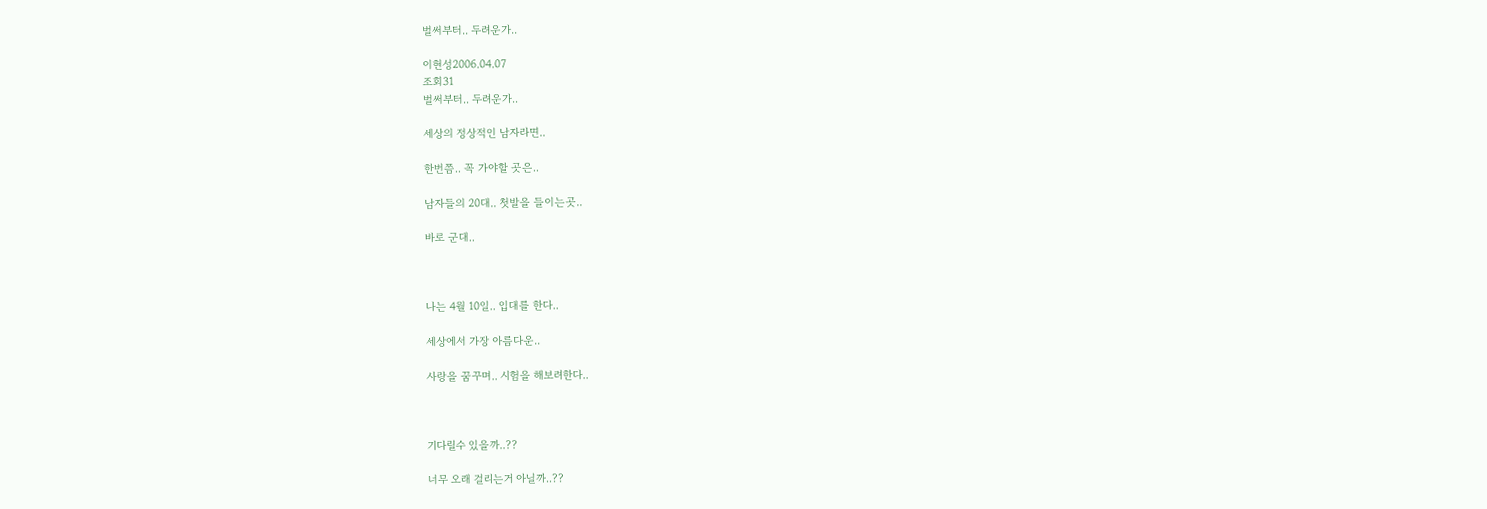벌써부터.. 두려운가..

이현성2006.04.07
조회31
벌써부터.. 두려운가..

세상의 정상적인 남자라면..

한번쯤.. 꼭 가야할 곳은..

남자들의 20대.. 첫발을 들이는곳..

바로 군대..



나는 4월 10일.. 입대를 한다..

세상에서 가장 아름다운..

사랑을 꿈꾸며.. 시험을 해보려한다..



기다릴수 있을까..??

너무 오래 걸리는거 아닐까..??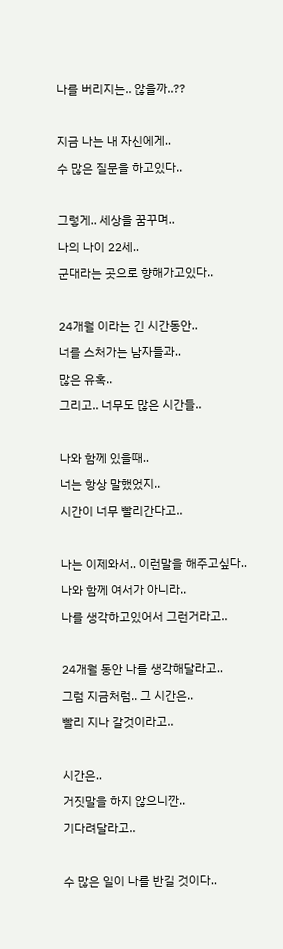나를 버리지는.. 않을까..??



지금 나는 내 자신에게..

수 많은 질문을 하고있다..



그렇게.. 세상을 꿈꾸며..

나의 나이 22세..

군대라는 곳으로 향해가고있다..



24개월 이라는 긴 시간동안..

너를 스처가는 남자들과..

많은 유혹..

그리고.. 너무도 많은 시간들..



나와 함께 있을때..

너는 항상 말했었지..

시간이 너무 빨리간다고..



나는 이제와서.. 이런말을 해주고싶다..

나와 함께 여서가 아니라..

나를 생각하고있어서 그런거라고..



24개월 동안 나를 생각해달라고..

그럼 지금처럼.. 그 시간은..

빨리 지나 갈것이라고..



시간은..

거짓말을 하지 않으니깐..

기다려달라고..



수 많은 일이 나를 반길 것이다..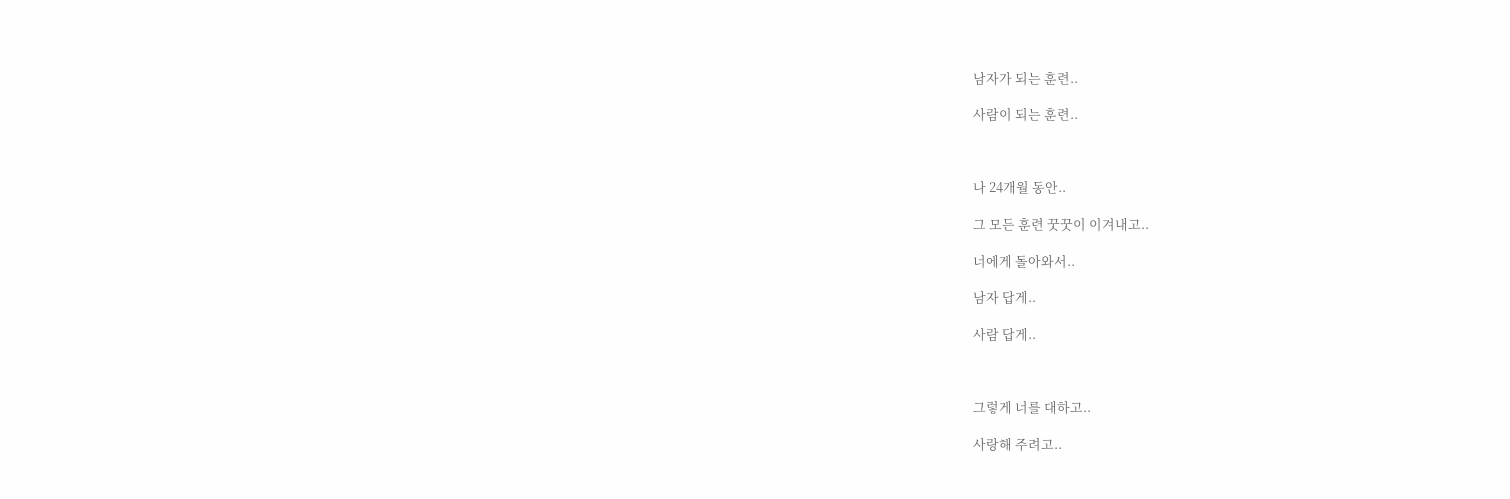남자가 되는 훈련..

사람이 되는 훈련..



나 24개월 동안..

그 모든 훈련 꿋꿋이 이겨내고..

너에게 돌아와서..

남자 답게..

사람 답게..



그렇게 너를 대하고..

사랑해 주려고..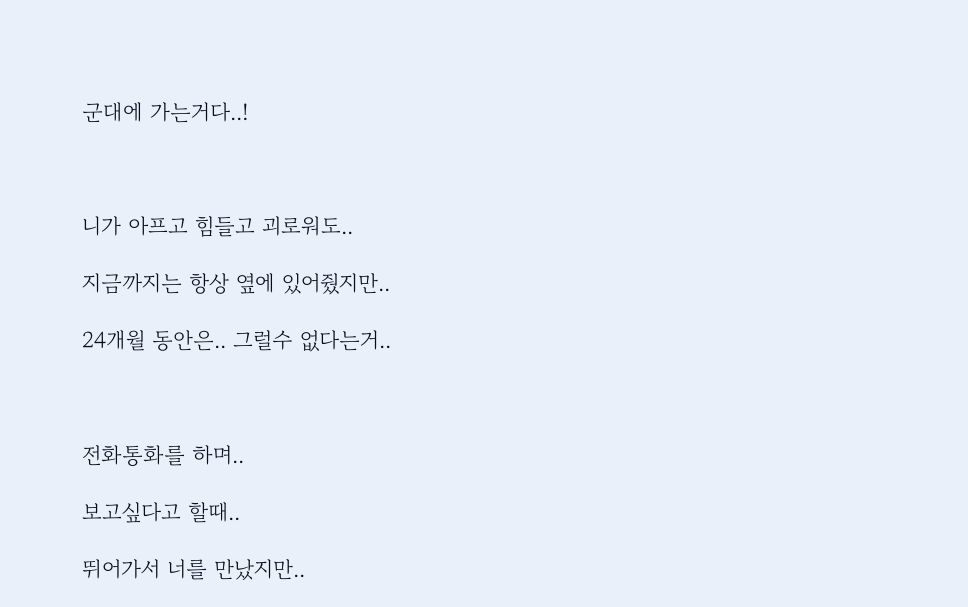군대에 가는거다..!



니가 아프고 힘들고 괴로워도..

지금까지는 항상 옆에 있어줬지만..

24개월 동안은.. 그럴수 없다는거..



전화통화를 하며..

보고싶다고 할때..

뛰어가서 너를 만났지만..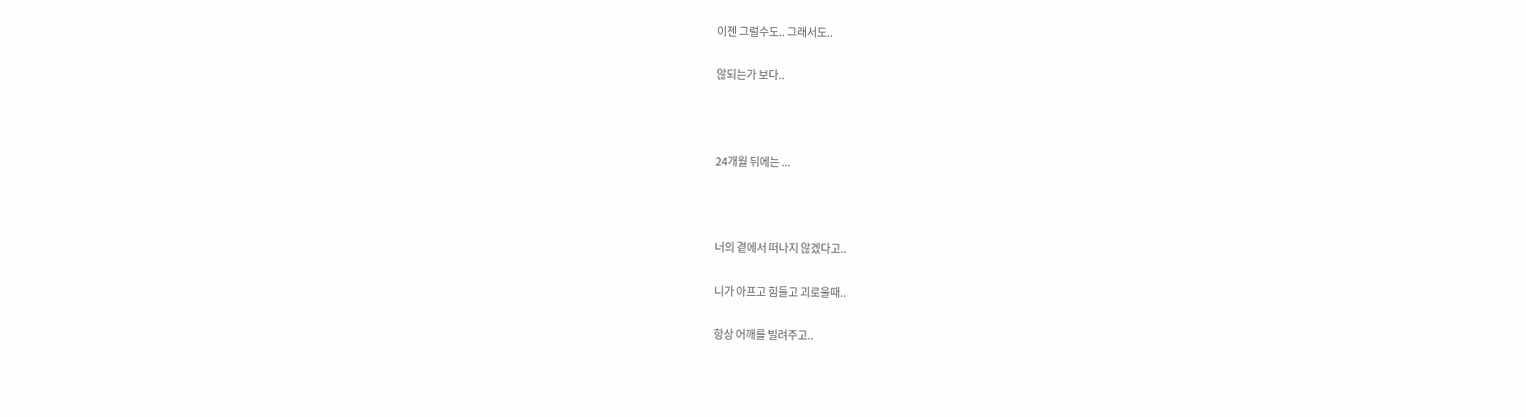이젠 그럴수도.. 그래서도..

않되는가 보다..



24개월 뒤에는 ...



너의 곁에서 떠나지 않겠다고..

니가 아프고 힘들고 괴로울때..

항상 어깨를 빌려주고..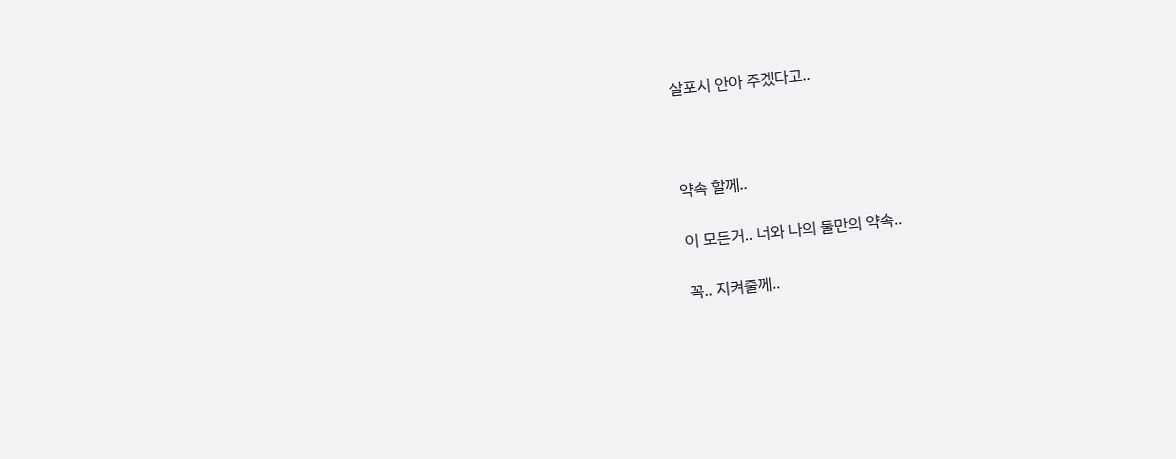살포시 안아 주겠다고..



약속 할께..

이 모든거.. 너와 나의 둘만의 약속..

꼭.. 지켜줄께..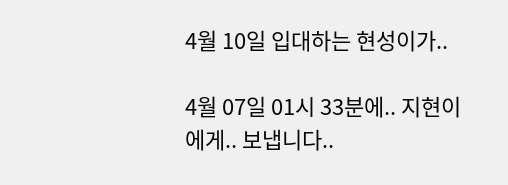4월 10일 입대하는 현성이가..

4월 07일 01시 33분에.. 지현이 에게.. 보냅니다..